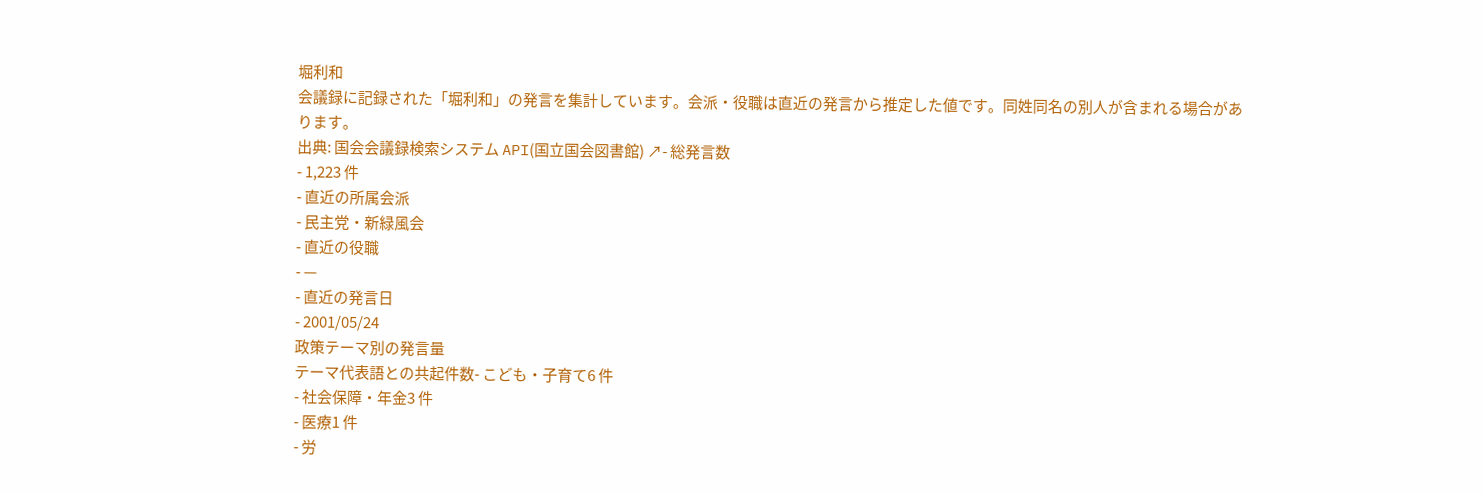堀利和
会議録に記録された「堀利和」の発言を集計しています。会派・役職は直近の発言から推定した値です。同姓同名の別人が含まれる場合があります。
出典: 国会会議録検索システム API(国立国会図書館) ↗- 総発言数
- 1,223 件
- 直近の所属会派
- 民主党・新緑風会
- 直近の役職
- —
- 直近の発言日
- 2001/05/24
政策テーマ別の発言量
テーマ代表語との共起件数- こども・子育て6 件
- 社会保障・年金3 件
- 医療1 件
- 労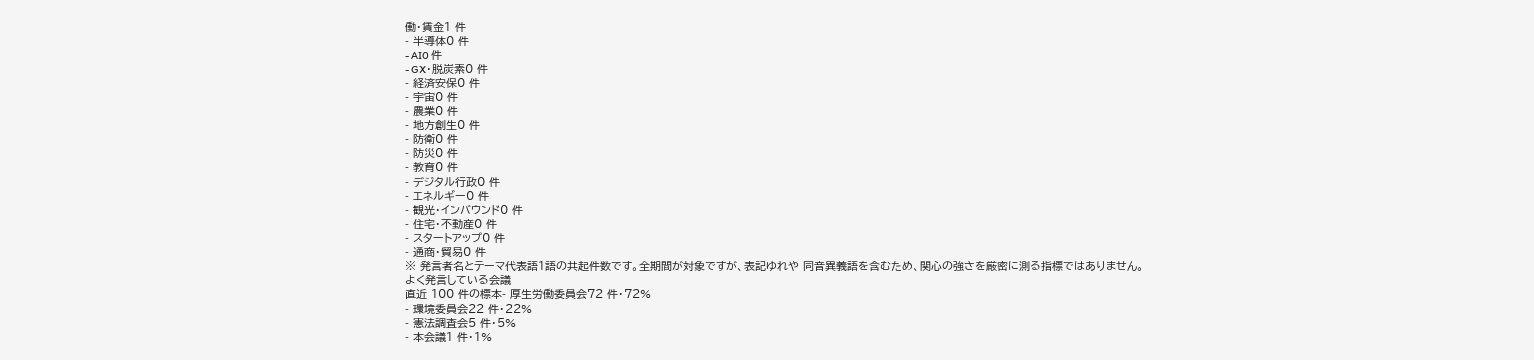働・賃金1 件
- 半導体0 件
- AI0 件
- GX・脱炭素0 件
- 経済安保0 件
- 宇宙0 件
- 農業0 件
- 地方創生0 件
- 防衛0 件
- 防災0 件
- 教育0 件
- デジタル行政0 件
- エネルギー0 件
- 観光・インバウンド0 件
- 住宅・不動産0 件
- スタートアップ0 件
- 通商・貿易0 件
※ 発言者名とテーマ代表語1語の共起件数です。全期間が対象ですが、表記ゆれや 同音異義語を含むため、関心の強さを厳密に測る指標ではありません。
よく発言している会議
直近 100 件の標本- 厚生労働委員会72 件・72%
- 環境委員会22 件・22%
- 憲法調査会5 件・5%
- 本会議1 件・1%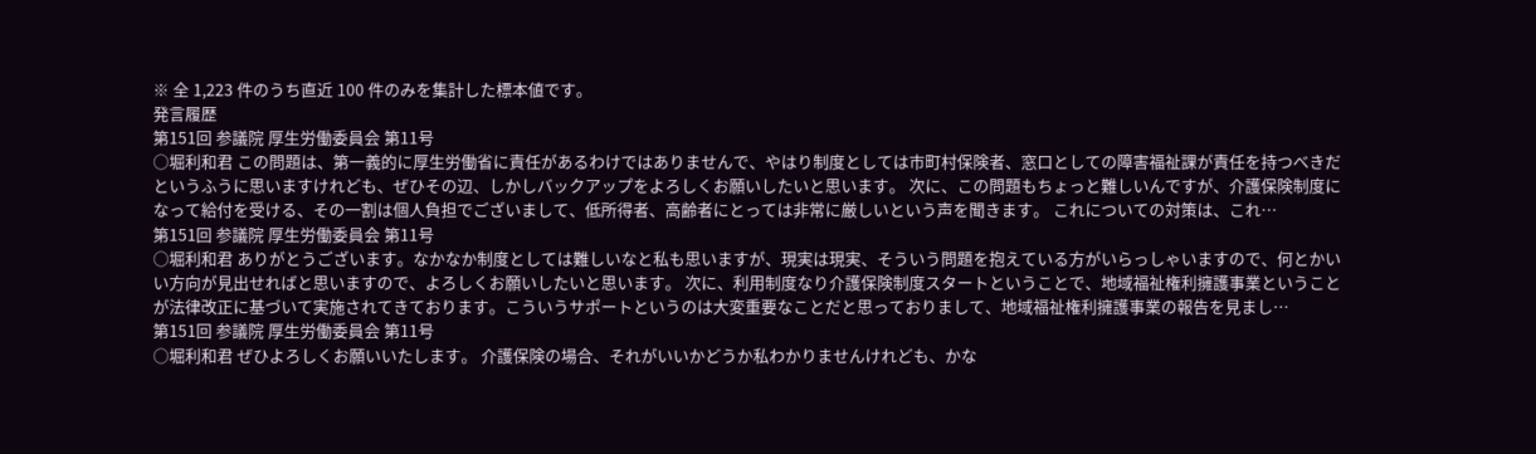※ 全 1,223 件のうち直近 100 件のみを集計した標本値です。
発言履歴
第151回 参議院 厚生労働委員会 第11号
○堀利和君 この問題は、第一義的に厚生労働省に責任があるわけではありませんで、やはり制度としては市町村保険者、窓口としての障害福祉課が責任を持つべきだというふうに思いますけれども、ぜひその辺、しかしバックアップをよろしくお願いしたいと思います。 次に、この問題もちょっと難しいんですが、介護保険制度になって給付を受ける、その一割は個人負担でございまして、低所得者、高齢者にとっては非常に厳しいという声を聞きます。 これについての対策は、これ…
第151回 参議院 厚生労働委員会 第11号
○堀利和君 ありがとうございます。なかなか制度としては難しいなと私も思いますが、現実は現実、そういう問題を抱えている方がいらっしゃいますので、何とかいい方向が見出せればと思いますので、よろしくお願いしたいと思います。 次に、利用制度なり介護保険制度スタートということで、地域福祉権利擁護事業ということが法律改正に基づいて実施されてきております。こういうサポートというのは大変重要なことだと思っておりまして、地域福祉権利擁護事業の報告を見まし…
第151回 参議院 厚生労働委員会 第11号
○堀利和君 ぜひよろしくお願いいたします。 介護保険の場合、それがいいかどうか私わかりませんけれども、かな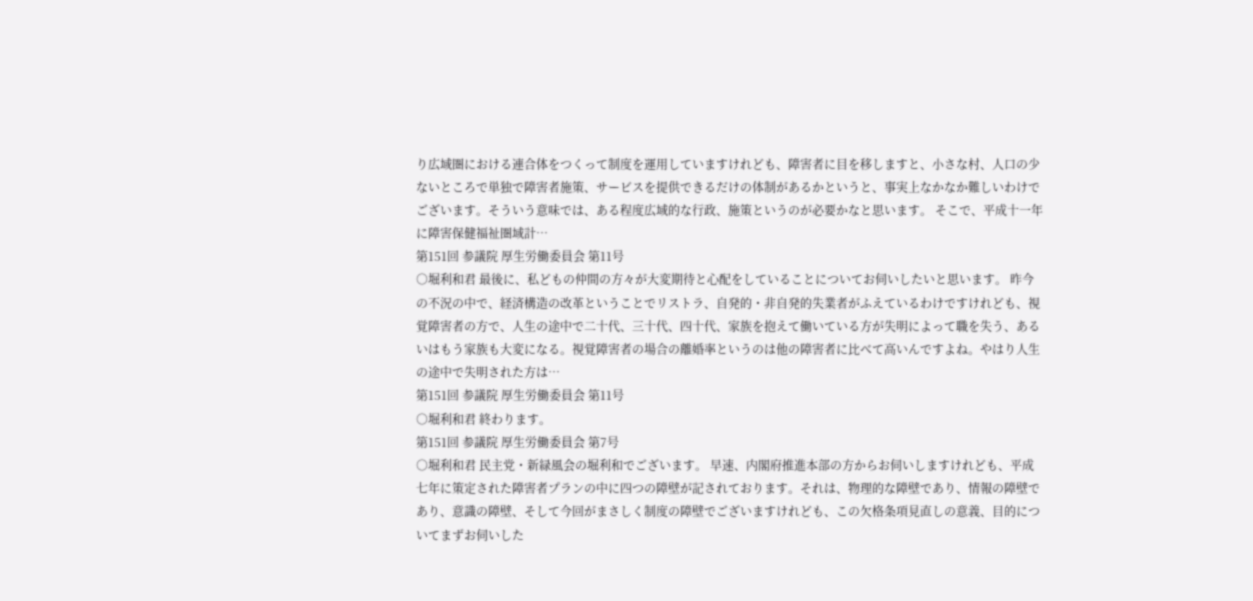り広域圏における連合体をつくって制度を運用していますけれども、障害者に目を移しますと、小さな村、人口の少ないところで単独で障害者施策、サービスを提供できるだけの体制があるかというと、事実上なかなか難しいわけでございます。そういう意味では、ある程度広域的な行政、施策というのが必要かなと思います。 そこで、平成十一年に障害保健福祉圏域計…
第151回 参議院 厚生労働委員会 第11号
○堀利和君 最後に、私どもの仲間の方々が大変期待と心配をしていることについてお伺いしたいと思います。 昨今の不況の中で、経済構造の改革ということでリストラ、自発的・非自発的失業者がふえているわけですけれども、視覚障害者の方で、人生の途中で二十代、三十代、四十代、家族を抱えて働いている方が失明によって職を失う、あるいはもう家族も大変になる。視覚障害者の場合の離婚率というのは他の障害者に比べて高いんですよね。やはり人生の途中で失明された方は…
第151回 参議院 厚生労働委員会 第11号
○堀利和君 終わります。
第151回 参議院 厚生労働委員会 第7号
○堀利和君 民主党・新緑風会の堀利和でございます。 早速、内閣府推進本部の方からお伺いしますけれども、平成七年に策定された障害者プランの中に四つの障壁が記されております。それは、物理的な障壁であり、情報の障壁であり、意識の障壁、そして今回がまさしく制度の障壁でございますけれども、この欠格条項見直しの意義、目的についてまずお伺いした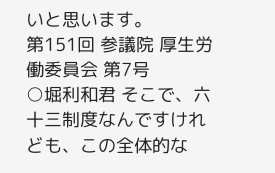いと思います。
第151回 参議院 厚生労働委員会 第7号
○堀利和君 そこで、六十三制度なんですけれども、この全体的な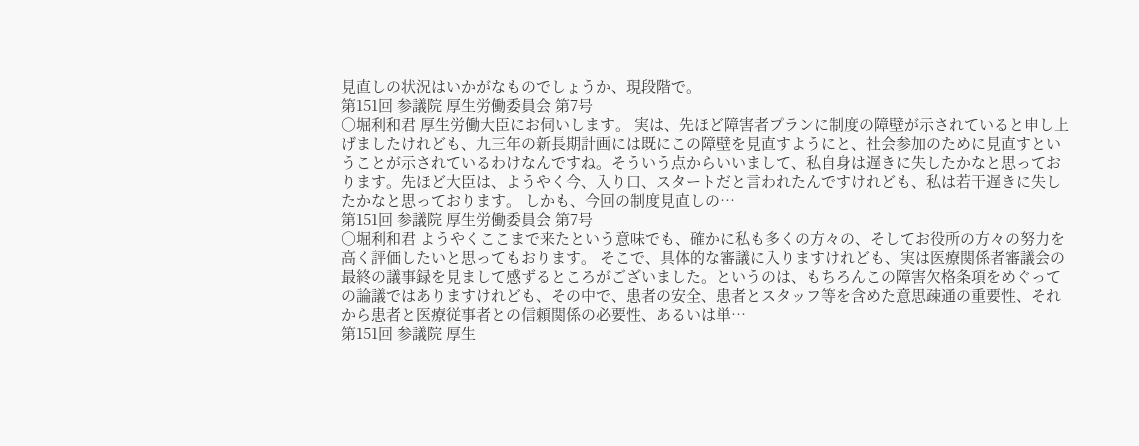見直しの状況はいかがなものでしょうか、現段階で。
第151回 参議院 厚生労働委員会 第7号
○堀利和君 厚生労働大臣にお伺いします。 実は、先ほど障害者プランに制度の障壁が示されていると申し上げましたけれども、九三年の新長期計画には既にこの障壁を見直すようにと、社会参加のために見直すということが示されているわけなんですね。そういう点からいいまして、私自身は遅きに失したかなと思っております。先ほど大臣は、ようやく今、入り口、スタートだと言われたんですけれども、私は若干遅きに失したかなと思っております。 しかも、今回の制度見直しの…
第151回 参議院 厚生労働委員会 第7号
○堀利和君 ようやくここまで来たという意味でも、確かに私も多くの方々の、そしてお役所の方々の努力を高く評価したいと思ってもおります。 そこで、具体的な審議に入りますけれども、実は医療関係者審議会の最終の議事録を見まして感ずるところがございました。というのは、もちろんこの障害欠格条項をめぐっての論議ではありますけれども、その中で、患者の安全、患者とスタッフ等を含めた意思疎通の重要性、それから患者と医療従事者との信頼関係の必要性、あるいは単…
第151回 参議院 厚生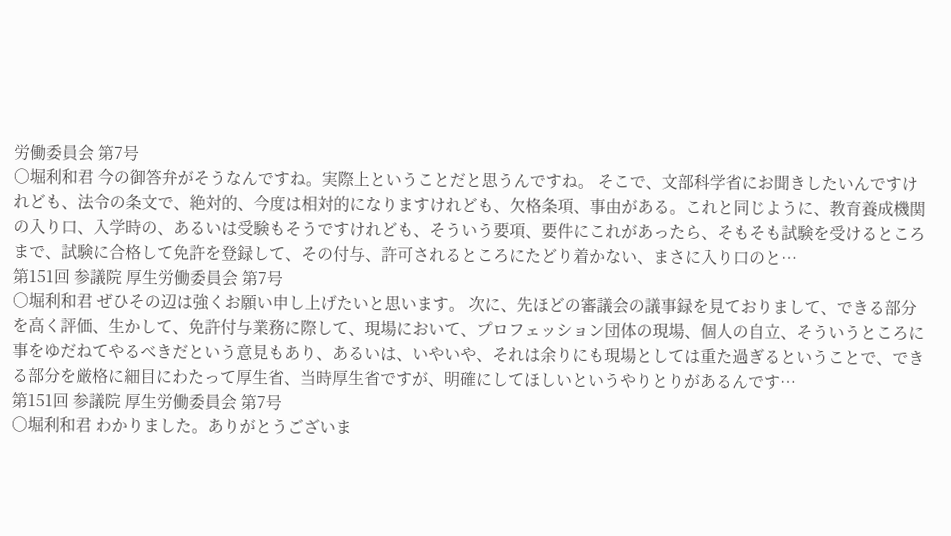労働委員会 第7号
○堀利和君 今の御答弁がそうなんですね。実際上ということだと思うんですね。 そこで、文部科学省にお聞きしたいんですけれども、法令の条文で、絶対的、今度は相対的になりますけれども、欠格条項、事由がある。これと同じように、教育養成機関の入り口、入学時の、あるいは受験もそうですけれども、そういう要項、要件にこれがあったら、そもそも試験を受けるところまで、試験に合格して免許を登録して、その付与、許可されるところにたどり着かない、まさに入り口のと…
第151回 参議院 厚生労働委員会 第7号
○堀利和君 ぜひその辺は強くお願い申し上げたいと思います。 次に、先ほどの審議会の議事録を見ておりまして、できる部分を高く評価、生かして、免許付与業務に際して、現場において、プロフェッション団体の現場、個人の自立、そういうところに事をゆだねてやるべきだという意見もあり、あるいは、いやいや、それは余りにも現場としては重た過ぎるということで、できる部分を厳格に細目にわたって厚生省、当時厚生省ですが、明確にしてほしいというやりとりがあるんです…
第151回 参議院 厚生労働委員会 第7号
○堀利和君 わかりました。ありがとうございま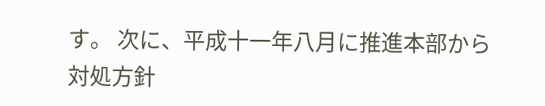す。 次に、平成十一年八月に推進本部から対処方針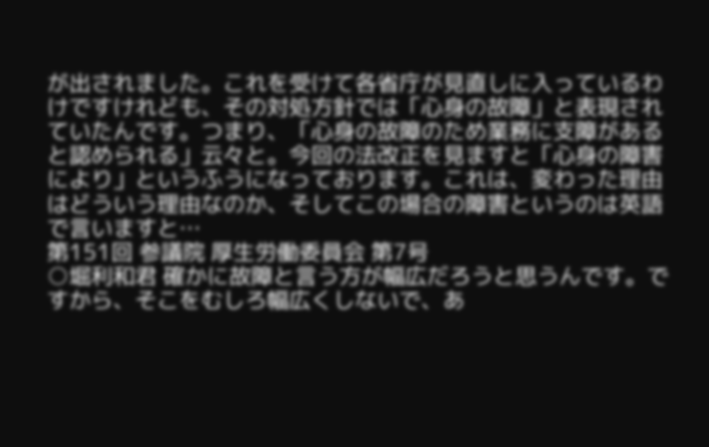が出されました。これを受けて各省庁が見直しに入っているわけですけれども、その対処方針では「心身の故障」と表現されていたんです。つまり、「心身の故障のため業務に支障があると認められる」云々と。今回の法改正を見ますと「心身の障害により」というふうになっております。これは、変わった理由はどういう理由なのか、そしてこの場合の障害というのは英語で言いますと…
第151回 参議院 厚生労働委員会 第7号
○堀利和君 確かに故障と言う方が幅広だろうと思うんです。ですから、そこをむしろ幅広くしないで、あ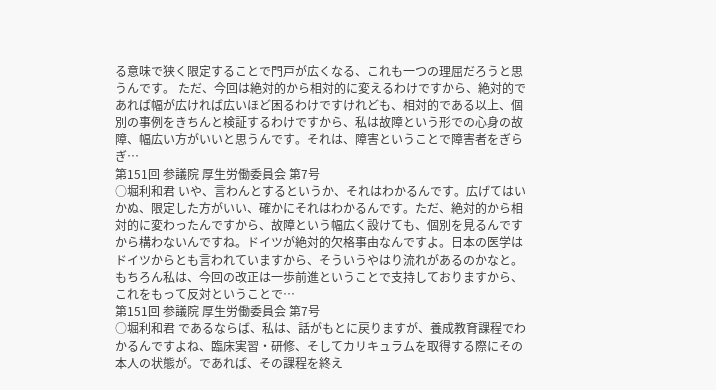る意味で狭く限定することで門戸が広くなる、これも一つの理屈だろうと思うんです。 ただ、今回は絶対的から相対的に変えるわけですから、絶対的であれば幅が広ければ広いほど困るわけですけれども、相対的である以上、個別の事例をきちんと検証するわけですから、私は故障という形での心身の故障、幅広い方がいいと思うんです。それは、障害ということで障害者をぎらぎ…
第151回 参議院 厚生労働委員会 第7号
○堀利和君 いや、言わんとするというか、それはわかるんです。広げてはいかぬ、限定した方がいい、確かにそれはわかるんです。ただ、絶対的から相対的に変わったんですから、故障という幅広く設けても、個別を見るんですから構わないんですね。ドイツが絶対的欠格事由なんですよ。日本の医学はドイツからとも言われていますから、そういうやはり流れがあるのかなと。 もちろん私は、今回の改正は一歩前進ということで支持しておりますから、これをもって反対ということで…
第151回 参議院 厚生労働委員会 第7号
○堀利和君 であるならば、私は、話がもとに戻りますが、養成教育課程でわかるんですよね、臨床実習・研修、そしてカリキュラムを取得する際にその本人の状態が。であれば、その課程を終え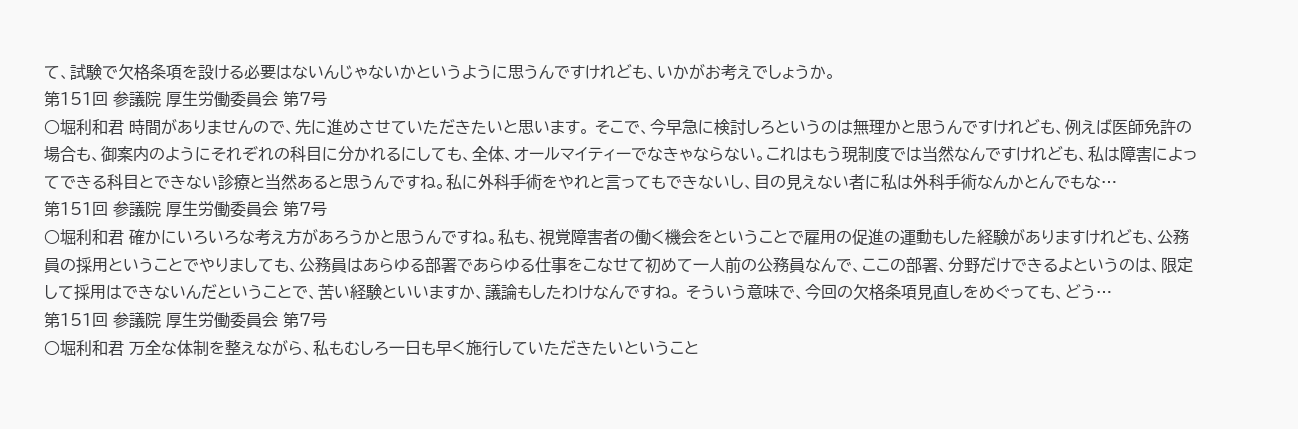て、試験で欠格条項を設ける必要はないんじゃないかというように思うんですけれども、いかがお考えでしょうか。
第151回 参議院 厚生労働委員会 第7号
○堀利和君 時間がありませんので、先に進めさせていただきたいと思います。 そこで、今早急に検討しろというのは無理かと思うんですけれども、例えば医師免許の場合も、御案内のようにそれぞれの科目に分かれるにしても、全体、オールマイティーでなきゃならない。これはもう現制度では当然なんですけれども、私は障害によってできる科目とできない診療と当然あると思うんですね。私に外科手術をやれと言ってもできないし、目の見えない者に私は外科手術なんかとんでもな…
第151回 参議院 厚生労働委員会 第7号
○堀利和君 確かにいろいろな考え方があろうかと思うんですね。私も、視覚障害者の働く機会をということで雇用の促進の運動もした経験がありますけれども、公務員の採用ということでやりましても、公務員はあらゆる部署であらゆる仕事をこなせて初めて一人前の公務員なんで、ここの部署、分野だけできるよというのは、限定して採用はできないんだということで、苦い経験といいますか、議論もしたわけなんですね。 そういう意味で、今回の欠格条項見直しをめぐっても、どう…
第151回 参議院 厚生労働委員会 第7号
○堀利和君 万全な体制を整えながら、私もむしろ一日も早く施行していただきたいということ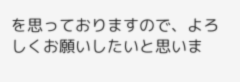を思っておりますので、よろしくお願いしたいと思いま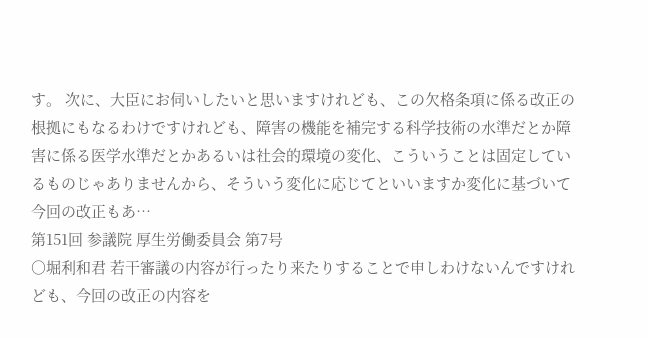す。 次に、大臣にお伺いしたいと思いますけれども、この欠格条項に係る改正の根拠にもなるわけですけれども、障害の機能を補完する科学技術の水準だとか障害に係る医学水準だとかあるいは社会的環境の変化、こういうことは固定しているものじゃありませんから、そういう変化に応じてといいますか変化に基づいて今回の改正もあ…
第151回 参議院 厚生労働委員会 第7号
○堀利和君 若干審議の内容が行ったり来たりすることで申しわけないんですけれども、今回の改正の内容を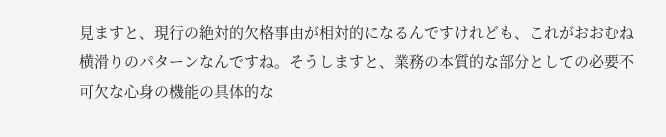見ますと、現行の絶対的欠格事由が相対的になるんですけれども、これがおおむね横滑りのパターンなんですね。そうしますと、業務の本質的な部分としての必要不可欠な心身の機能の具体的な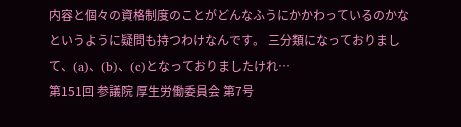内容と個々の資格制度のことがどんなふうにかかわっているのかなというように疑問も持つわけなんです。 三分類になっておりまして、(a)、(b)、(c)となっておりましたけれ…
第151回 参議院 厚生労働委員会 第7号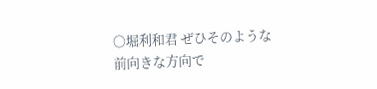○堀利和君 ぜひそのような前向きな方向で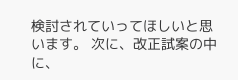検討されていってほしいと思います。 次に、改正試案の中に、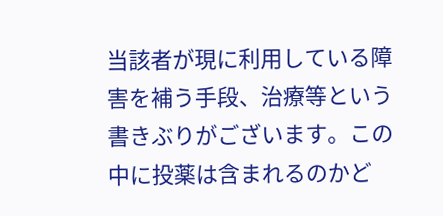当該者が現に利用している障害を補う手段、治療等という書きぶりがございます。この中に投薬は含まれるのかど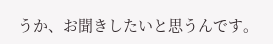うか、お聞きしたいと思うんです。